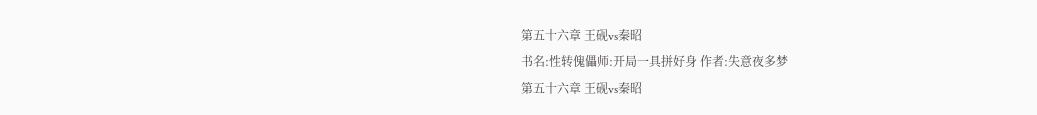第五十六章 王砚vs秦昭
书名:性转傀儡师:开局一具拼好身 作者:失意夜多梦
第五十六章 王砚vs秦昭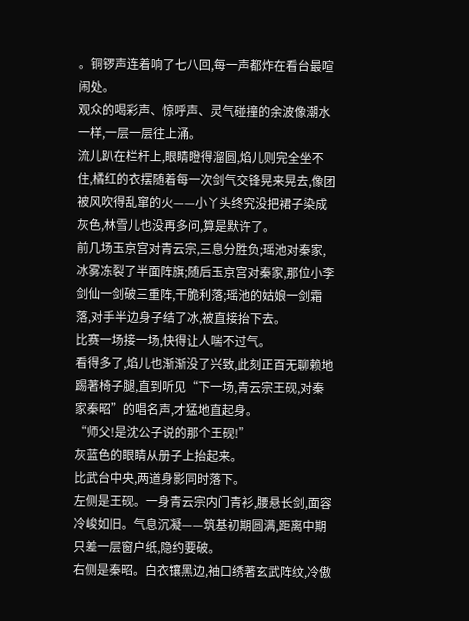。铜锣声连着响了七八回,每一声都炸在看台最喧闹处。
观众的喝彩声、惊呼声、灵气碰撞的余波像潮水一样,一层一层往上涌。
流儿趴在栏杆上,眼睛瞪得溜圆,焰儿则完全坐不住,橘红的衣摆随着每一次剑气交锋晃来晃去,像团被风吹得乱窜的火——小丫头终究没把裙子染成灰色,林雪儿也没再多问,算是默许了。
前几场玉京宫对青云宗,三息分胜负;瑶池对秦家,冰雾冻裂了半面阵旗;随后玉京宫对秦家,那位小李剑仙一剑破三重阵,干脆利落;瑶池的姑娘一剑霜落,对手半边身子结了冰,被直接抬下去。
比赛一场接一场,快得让人喘不过气。
看得多了,焰儿也渐渐没了兴致,此刻正百无聊赖地踢著椅子腿,直到听见“下一场,青云宗王砚,对秦家秦昭”的唱名声,才猛地直起身。
“师父!是沈公子说的那个王砚!”
灰蓝色的眼睛从册子上抬起来。
比武台中央,两道身影同时落下。
左侧是王砚。一身青云宗内门青衫,腰悬长剑,面容冷峻如旧。气息沉凝——筑基初期圆满,距离中期只差一层窗户纸,隐约要破。
右侧是秦昭。白衣镶黑边,袖口绣著玄武阵纹,冷傲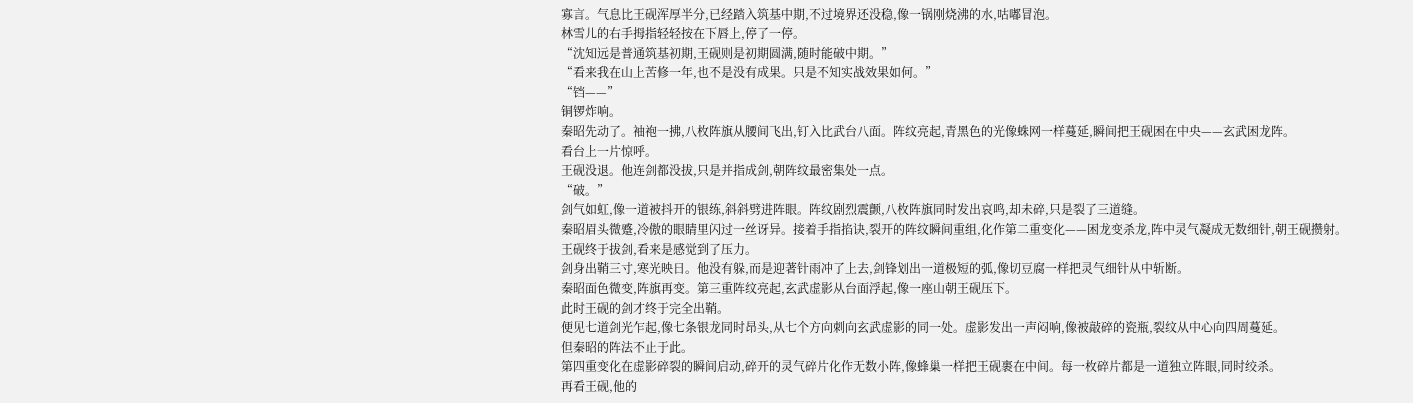寡言。气息比王砚浑厚半分,已经踏入筑基中期,不过境界还没稳,像一锅刚烧沸的水,咕嘟冒泡。
林雪儿的右手拇指轻轻按在下唇上,停了一停。
“沈知远是普通筑基初期,王砚则是初期圆满,随时能破中期。”
“看来我在山上苦修一年,也不是没有成果。只是不知实战效果如何。”
“铛——”
铜锣炸响。
秦昭先动了。袖袍一拂,八枚阵旗从腰间飞出,钉入比武台八面。阵纹亮起,青黑色的光像蛛网一样蔓延,瞬间把王砚困在中央——玄武困龙阵。
看台上一片惊呼。
王砚没退。他连剑都没拔,只是并指成剑,朝阵纹最密集处一点。
“破。”
剑气如虹,像一道被抖开的银练,斜斜劈进阵眼。阵纹剧烈震颤,八枚阵旗同时发出哀鸣,却未碎,只是裂了三道缝。
秦昭眉头微蹙,冷傲的眼睛里闪过一丝讶异。接着手指掐诀,裂开的阵纹瞬间重组,化作第二重变化——困龙变杀龙,阵中灵气凝成无数细针,朝王砚攒射。
王砚终于拔剑,看来是感觉到了压力。
剑身出鞘三寸,寒光映日。他没有躲,而是迎著针雨冲了上去,剑锋划出一道极短的弧,像切豆腐一样把灵气细针从中斩断。
秦昭面色微变,阵旗再变。第三重阵纹亮起,玄武虚影从台面浮起,像一座山朝王砚压下。
此时王砚的剑才终于完全出鞘。
便见七道剑光乍起,像七条银龙同时昂头,从七个方向刺向玄武虚影的同一处。虚影发出一声闷响,像被敲碎的瓷瓶,裂纹从中心向四周蔓延。
但秦昭的阵法不止于此。
第四重变化在虚影碎裂的瞬间启动,碎开的灵气碎片化作无数小阵,像蜂巢一样把王砚裹在中间。每一枚碎片都是一道独立阵眼,同时绞杀。
再看王砚,他的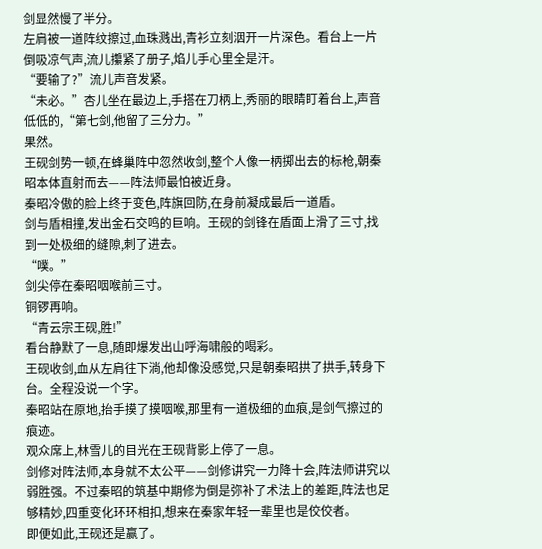剑显然慢了半分。
左肩被一道阵纹擦过,血珠溅出,青衫立刻洇开一片深色。看台上一片倒吸凉气声,流儿攥紧了册子,焰儿手心里全是汗。
“要输了?”流儿声音发紧。
“未必。”杏儿坐在最边上,手搭在刀柄上,秀丽的眼睛盯着台上,声音低低的,“第七剑,他留了三分力。”
果然。
王砚剑势一顿,在蜂巢阵中忽然收剑,整个人像一柄掷出去的标枪,朝秦昭本体直射而去——阵法师最怕被近身。
秦昭冷傲的脸上终于变色,阵旗回防,在身前凝成最后一道盾。
剑与盾相撞,发出金石交鸣的巨响。王砚的剑锋在盾面上滑了三寸,找到一处极细的缝隙,刺了进去。
“噗。”
剑尖停在秦昭咽喉前三寸。
铜锣再响。
“青云宗王砚,胜!”
看台静默了一息,随即爆发出山呼海啸般的喝彩。
王砚收剑,血从左肩往下淌,他却像没感觉,只是朝秦昭拱了拱手,转身下台。全程没说一个字。
秦昭站在原地,抬手摸了摸咽喉,那里有一道极细的血痕,是剑气擦过的痕迹。
观众席上,林雪儿的目光在王砚背影上停了一息。
剑修对阵法师,本身就不太公平——剑修讲究一力降十会,阵法师讲究以弱胜强。不过秦昭的筑基中期修为倒是弥补了术法上的差距,阵法也足够精妙,四重变化环环相扣,想来在秦家年轻一辈里也是佼佼者。
即便如此,王砚还是赢了。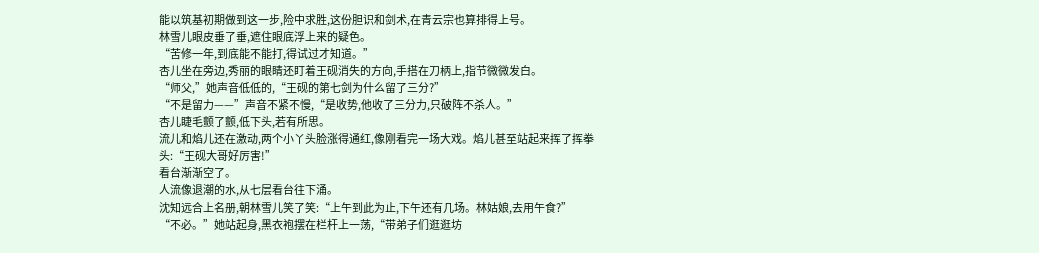能以筑基初期做到这一步,险中求胜,这份胆识和剑术,在青云宗也算排得上号。
林雪儿眼皮垂了垂,遮住眼底浮上来的疑色。
“苦修一年,到底能不能打,得试过才知道。”
杏儿坐在旁边,秀丽的眼睛还盯着王砚消失的方向,手搭在刀柄上,指节微微发白。
“师父,”她声音低低的,“王砚的第七剑为什么留了三分?”
“不是留力——”声音不紧不慢,“是收势,他收了三分力,只破阵不杀人。”
杏儿睫毛颤了颤,低下头,若有所思。
流儿和焰儿还在激动,两个小丫头脸涨得通红,像刚看完一场大戏。焰儿甚至站起来挥了挥拳头:“王砚大哥好厉害!”
看台渐渐空了。
人流像退潮的水,从七层看台往下涌。
沈知远合上名册,朝林雪儿笑了笑:“上午到此为止,下午还有几场。林姑娘,去用午食?”
“不必。”她站起身,黑衣袍摆在栏杆上一荡,“带弟子们逛逛坊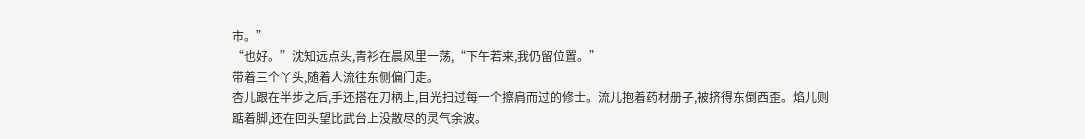市。”
“也好。”沈知远点头,青衫在晨风里一荡,“下午若来,我仍留位置。”
带着三个丫头,随着人流往东侧偏门走。
杏儿跟在半步之后,手还搭在刀柄上,目光扫过每一个擦肩而过的修士。流儿抱着药材册子,被挤得东倒西歪。焰儿则踮着脚,还在回头望比武台上没散尽的灵气余波。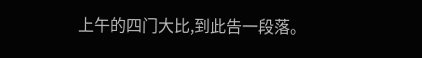上午的四门大比,到此告一段落。